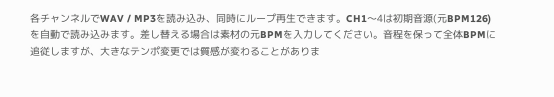各チャンネルでWAV / MP3を読み込み、同時にループ再生できます。CH1〜4は初期音源(元BPM126)を自動で読み込みます。差し替える場合は素材の元BPMを入力してください。音程を保って全体BPMに追従しますが、大きなテンポ変更では質感が変わることがありま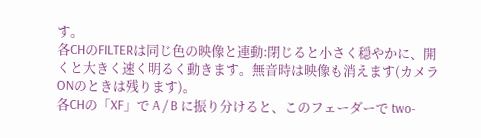す。
各CHのFILTERは同じ色の映像と連動:閉じると小さく穏やかに、開くと大きく速く明るく動きます。無音時は映像も消えます(カメラONのときは残ります)。
各CHの「XF」で A / B に振り分けると、このフェーダーで two-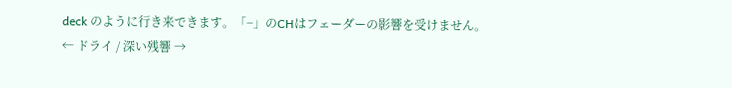deck のように行き来できます。「−」のCHはフェーダーの影響を受けません。
← ドライ / 深い残響 →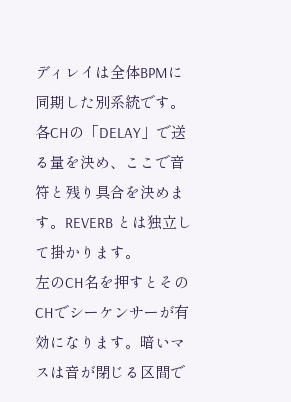ディレイは全体BPMに同期した別系統です。各CHの「DELAY」で送る量を決め、ここで音符と残り具合を決めます。REVERB とは独立して掛かります。
左のCH名を押すとそのCHでシーケンサーが有効になります。暗いマスは音が閉じる区間で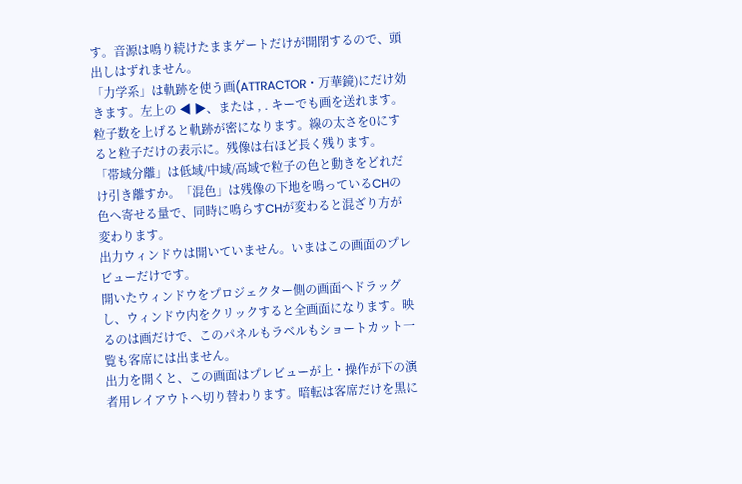す。音源は鳴り続けたままゲートだけが開閉するので、頭出しはずれません。
「力学系」は軌跡を使う画(ATTRACTOR・万華鏡)にだけ効きます。左上の ◀ ▶、または , . キーでも画を送れます。
粒子数を上げると軌跡が密になります。線の太さを0にすると粒子だけの表示に。残像は右ほど長く残ります。
「帯域分離」は低域/中域/高域で粒子の色と動きをどれだけ引き離すか。「混色」は残像の下地を鳴っているCHの色へ寄せる量で、同時に鳴らすCHが変わると混ざり方が変わります。
出力ウィンドウは開いていません。いまはこの画面のプレビューだけです。
開いたウィンドウをプロジェクター側の画面へドラッグし、ウィンドウ内をクリックすると全画面になります。映るのは画だけで、このパネルもラベルもショートカット一覧も客席には出ません。
出力を開くと、この画面はプレビューが上・操作が下の演者用レイアウトへ切り替わります。暗転は客席だけを黒に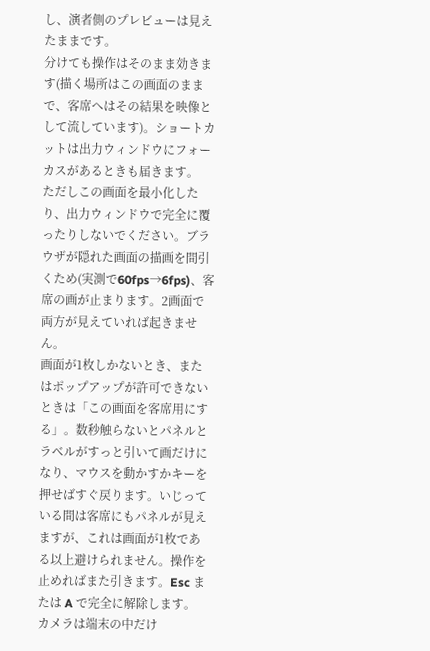し、演者側のプレビューは見えたままです。
分けても操作はそのまま効きます(描く場所はこの画面のままで、客席へはその結果を映像として流しています)。ショートカットは出力ウィンドウにフォーカスがあるときも届きます。
ただしこの画面を最小化したり、出力ウィンドウで完全に覆ったりしないでください。ブラウザが隠れた画面の描画を間引くため(実測で60fps→6fps)、客席の画が止まります。2画面で両方が見えていれば起きません。
画面が1枚しかないとき、またはポップアップが許可できないときは「この画面を客席用にする」。数秒触らないとパネルとラベルがすっと引いて画だけになり、マウスを動かすかキーを押せばすぐ戻ります。いじっている間は客席にもパネルが見えますが、これは画面が1枚である以上避けられません。操作を止めればまた引きます。Esc または A で完全に解除します。
カメラは端末の中だけ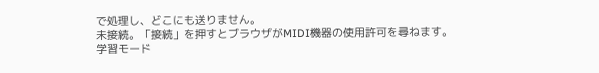で処理し、どこにも送りません。
未接続。「接続」を押すとブラウザがMIDI機器の使用許可を尋ねます。
学習モード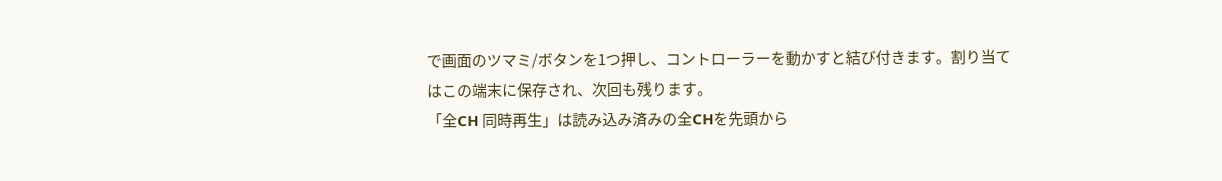で画面のツマミ/ボタンを1つ押し、コントローラーを動かすと結び付きます。割り当てはこの端末に保存され、次回も残ります。
「全CH 同時再生」は読み込み済みの全CHを先頭から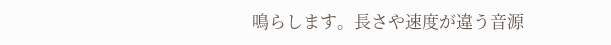鳴らします。長さや速度が違う音源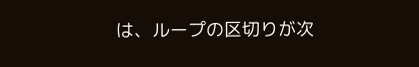は、ループの区切りが次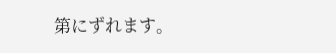第にずれます。